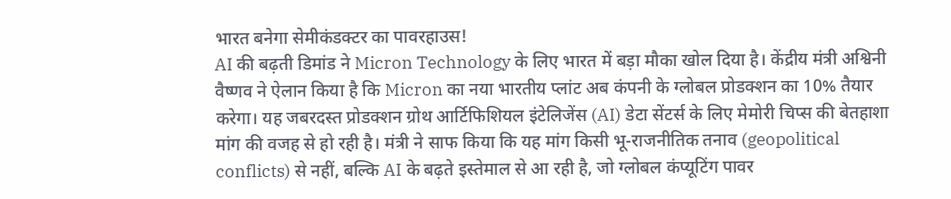भारत बनेगा सेमीकंडक्टर का पावरहाउस!
AI की बढ़ती डिमांड ने Micron Technology के लिए भारत में बड़ा मौका खोल दिया है। केंद्रीय मंत्री अश्विनी वैष्णव ने ऐलान किया है कि Micron का नया भारतीय प्लांट अब कंपनी के ग्लोबल प्रोडक्शन का 10% तैयार करेगा। यह जबरदस्त प्रोडक्शन ग्रोथ आर्टिफिशियल इंटेलिजेंस (AI) डेटा सेंटर्स के लिए मेमोरी चिप्स की बेतहाशा मांग की वजह से हो रही है। मंत्री ने साफ किया कि यह मांग किसी भू-राजनीतिक तनाव (geopolitical conflicts) से नहीं, बल्कि AI के बढ़ते इस्तेमाल से आ रही है, जो ग्लोबल कंप्यूटिंग पावर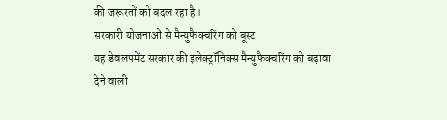की जरूरतों को बदल रहा है।
सरकारी योजनाओं से मैन्युफैक्चरिंग को बूस्ट
यह डेवलपमेंट सरकार की इलेक्ट्रॉनिक्स मैन्युफैक्चरिंग को बढ़ावा देने वाली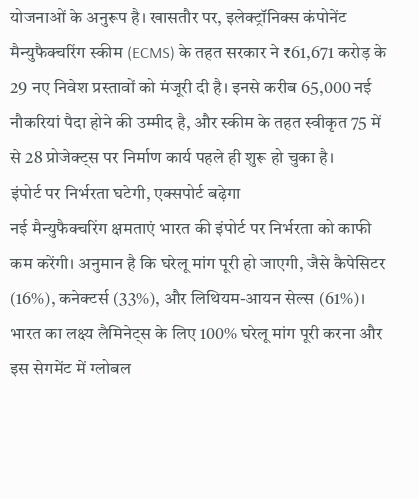योजनाओं के अनुरूप है। खासतौर पर, इलेक्ट्रॉनिक्स कंपोनेंट मैन्युफैक्चरिंग स्कीम (ECMS) के तहत सरकार ने ₹61,671 करोड़ के 29 नए निवेश प्रस्तावों को मंजूरी दी है। इनसे करीब 65,000 नई नौकरियां पैदा होने की उम्मीद है, और स्कीम के तहत स्वीकृत 75 में से 28 प्रोजेक्ट्स पर निर्माण कार्य पहले ही शुरू हो चुका है।
इंपोर्ट पर निर्भरता घटेगी, एक्सपोर्ट बढ़ेगा
नई मैन्युफैक्चरिंग क्षमताएं भारत की इंपोर्ट पर निर्भरता को काफी कम करेंगी। अनुमान है कि घरेलू मांग पूरी हो जाएगी, जैसे कैपेसिटर (16%), कनेक्टर्स (33%), और लिथियम-आयन सेल्स (61%)। भारत का लक्ष्य लैमिनेट्स के लिए 100% घरेलू मांग पूरी करना और इस सेगमेंट में ग्लोबल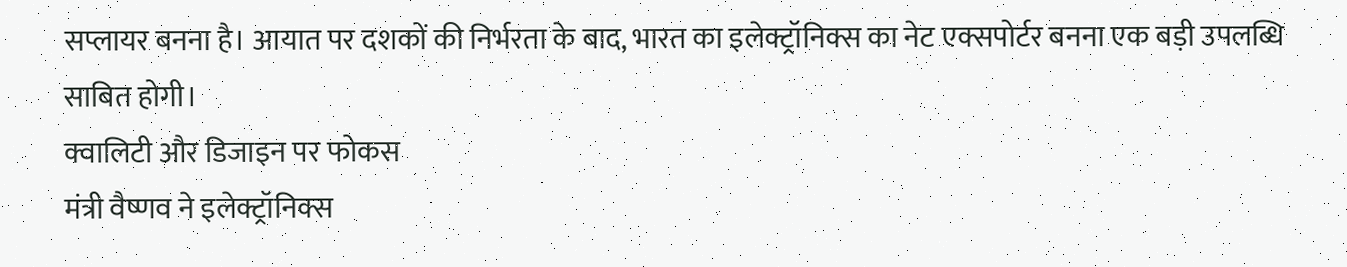सप्लायर बनना है। आयात पर दशकों की निर्भरता के बाद, भारत का इलेक्ट्रॉनिक्स का नेट एक्सपोर्टर बनना एक बड़ी उपलब्धि साबित होगी।
क्वालिटी और डिजाइन पर फोकस
मंत्री वैष्णव ने इलेक्ट्रॉनिक्स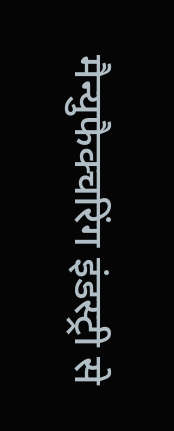मैन्युफैक्चरिंग इंडस्ट्री से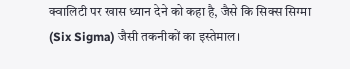क्वालिटी पर खास ध्यान देने को कहा है, जैसे कि सिक्स सिग्मा (Six Sigma) जैसी तकनीकों का इस्तेमाल।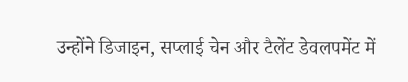उन्होंने डिजाइन, सप्लाई चेन और टैलेंट डेवलपमेंट में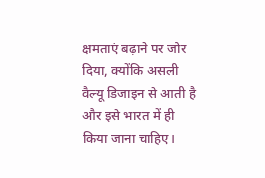क्षमताएं बढ़ाने पर जोर दिया, क्योंकि असली वैल्यू डिजाइन से आती है और इसे भारत में ही किया जाना चाहिए।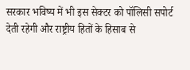सरकार भविष्य में भी इस सेक्टर को पॉलिसी सपोर्ट देती रहेगी और राष्ट्रीय हितों के हिसाब से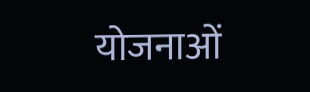योजनाओं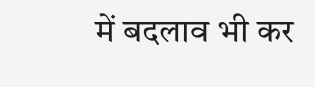में बदलाव भी कर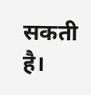सकती है।